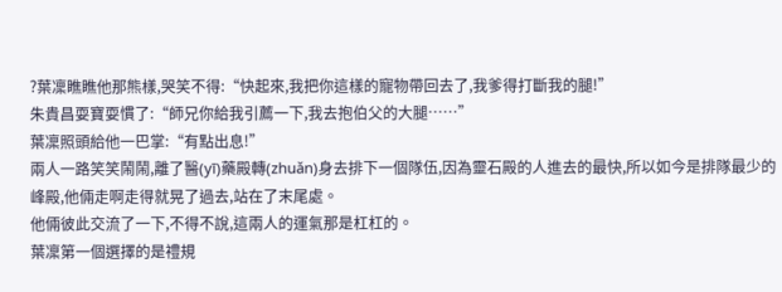?葉凜瞧瞧他那熊樣,哭笑不得:“快起來,我把你這樣的寵物帶回去了,我爹得打斷我的腿!”
朱貴昌耍寶耍慣了:“師兄你給我引薦一下,我去抱伯父的大腿……”
葉凜照頭給他一巴掌:“有點出息!”
兩人一路笑笑鬧鬧,離了醫(yī)藥殿轉(zhuǎn)身去排下一個隊伍,因為靈石殿的人進去的最快,所以如今是排隊最少的峰殿,他倆走啊走得就晃了過去,站在了末尾處。
他倆彼此交流了一下,不得不說,這兩人的運氣那是杠杠的。
葉凜第一個選擇的是禮規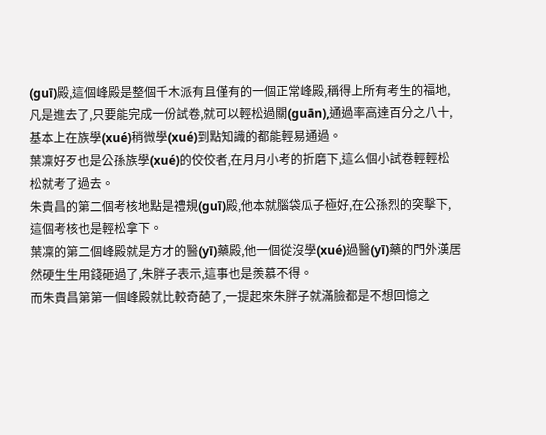(guī)殿,這個峰殿是整個千木派有且僅有的一個正常峰殿,稱得上所有考生的福地,凡是進去了,只要能完成一份試卷,就可以輕松過關(guān),通過率高達百分之八十,基本上在族學(xué)稍微學(xué)到點知識的都能輕易通過。
葉凜好歹也是公孫族學(xué)的佼佼者,在月月小考的折磨下,這么個小試卷輕輕松松就考了過去。
朱貴昌的第二個考核地點是禮規(guī)殿,他本就腦袋瓜子極好,在公孫烈的突擊下,這個考核也是輕松拿下。
葉凜的第二個峰殿就是方才的醫(yī)藥殿,他一個從沒學(xué)過醫(yī)藥的門外漢居然硬生生用錢砸過了,朱胖子表示,這事也是羨慕不得。
而朱貴昌第第一個峰殿就比較奇葩了,一提起來朱胖子就滿臉都是不想回憶之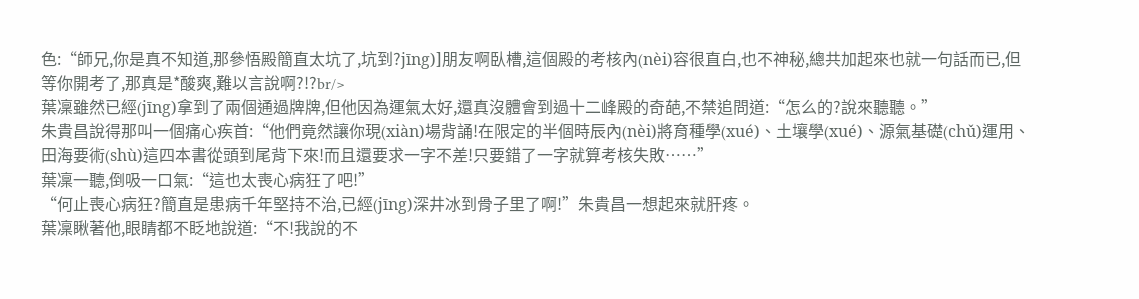色:“師兄,你是真不知道,那參悟殿簡直太坑了,坑到?jīng)]朋友啊臥槽,這個殿的考核內(nèi)容很直白,也不神秘,總共加起來也就一句話而已,但等你開考了,那真是*酸爽,難以言說啊?!?br/>
葉凜雖然已經(jīng)拿到了兩個通過牌牌,但他因為運氣太好,還真沒體會到過十二峰殿的奇葩,不禁追問道:“怎么的?說來聽聽。”
朱貴昌說得那叫一個痛心疾首:“他們竟然讓你現(xiàn)場背誦!在限定的半個時辰內(nèi)將育種學(xué)、土壤學(xué)、源氣基礎(chǔ)運用、田海要術(shù)這四本書從頭到尾背下來!而且還要求一字不差!只要錯了一字就算考核失敗……”
葉凜一聽,倒吸一口氣:“這也太喪心病狂了吧!”
“何止喪心病狂?簡直是患病千年堅持不治,已經(jīng)深井冰到骨子里了啊!”朱貴昌一想起來就肝疼。
葉凜瞅著他,眼睛都不眨地說道:“不!我說的不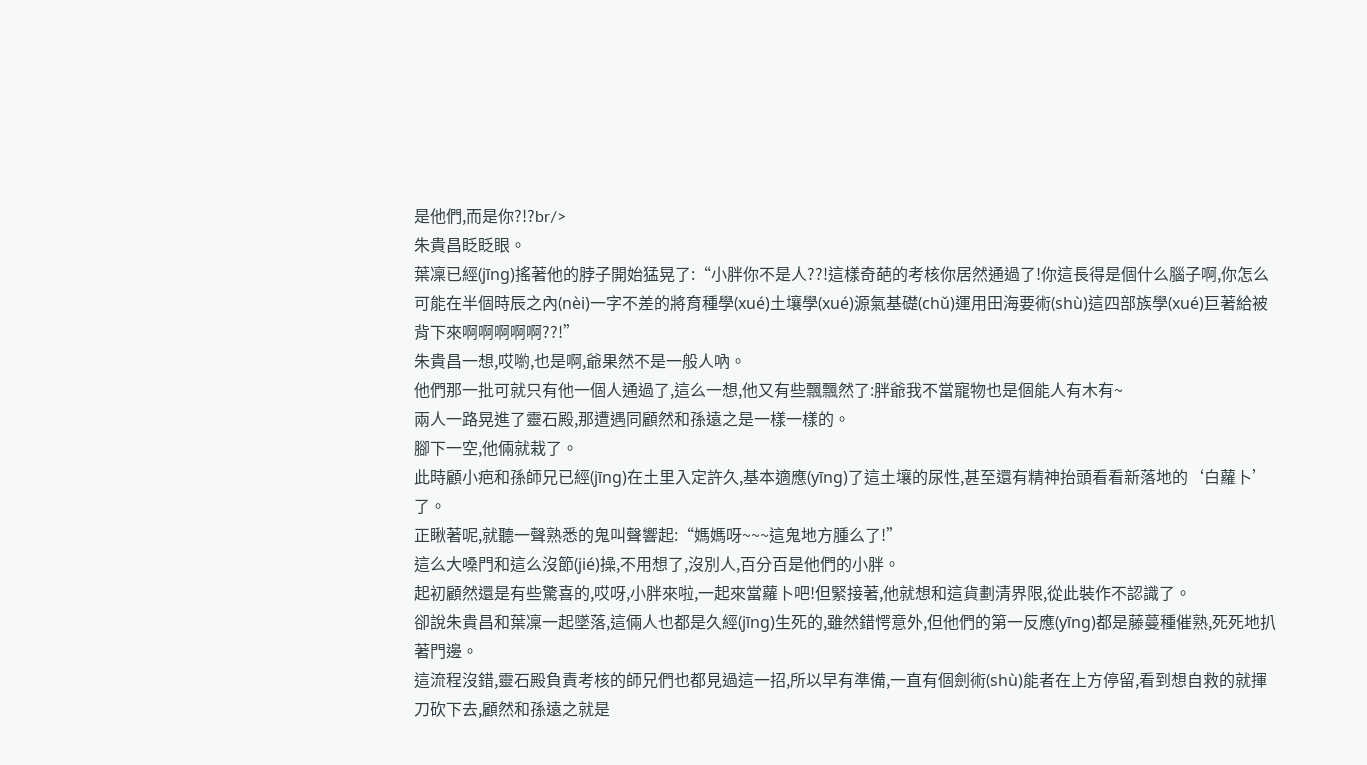是他們,而是你?!?br/>
朱貴昌眨眨眼。
葉凜已經(jīng)搖著他的脖子開始猛晃了:“小胖你不是人??!這樣奇葩的考核你居然通過了!你這長得是個什么腦子啊,你怎么可能在半個時辰之內(nèi)一字不差的將育種學(xué)土壤學(xué)源氣基礎(chǔ)運用田海要術(shù)這四部族學(xué)巨著給被背下來啊啊啊啊啊??!”
朱貴昌一想,哎喲,也是啊,爺果然不是一般人吶。
他們那一批可就只有他一個人通過了,這么一想,他又有些飄飄然了:胖爺我不當寵物也是個能人有木有~
兩人一路晃進了靈石殿,那遭遇同顧然和孫遠之是一樣一樣的。
腳下一空,他倆就栽了。
此時顧小疤和孫師兄已經(jīng)在土里入定許久,基本適應(yīng)了這土壤的尿性,甚至還有精神抬頭看看新落地的‘白蘿卜’了。
正瞅著呢,就聽一聲熟悉的鬼叫聲響起:“媽媽呀~~~這鬼地方腫么了!”
這么大嗓門和這么沒節(jié)操,不用想了,沒別人,百分百是他們的小胖。
起初顧然還是有些驚喜的,哎呀,小胖來啦,一起來當蘿卜吧!但緊接著,他就想和這貨劃清界限,從此裝作不認識了。
卻說朱貴昌和葉凜一起墜落,這倆人也都是久經(jīng)生死的,雖然錯愕意外,但他們的第一反應(yīng)都是藤蔓種催熟,死死地扒著門邊。
這流程沒錯,靈石殿負責考核的師兄們也都見過這一招,所以早有準備,一直有個劍術(shù)能者在上方停留,看到想自救的就揮刀砍下去,顧然和孫遠之就是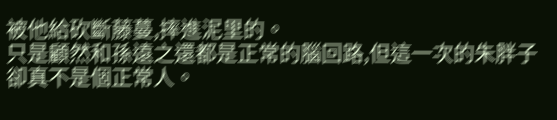被他給砍斷藤蔓,摔進泥里的。
只是顧然和孫遠之還都是正常的腦回路,但這一次的朱胖子卻真不是個正常人。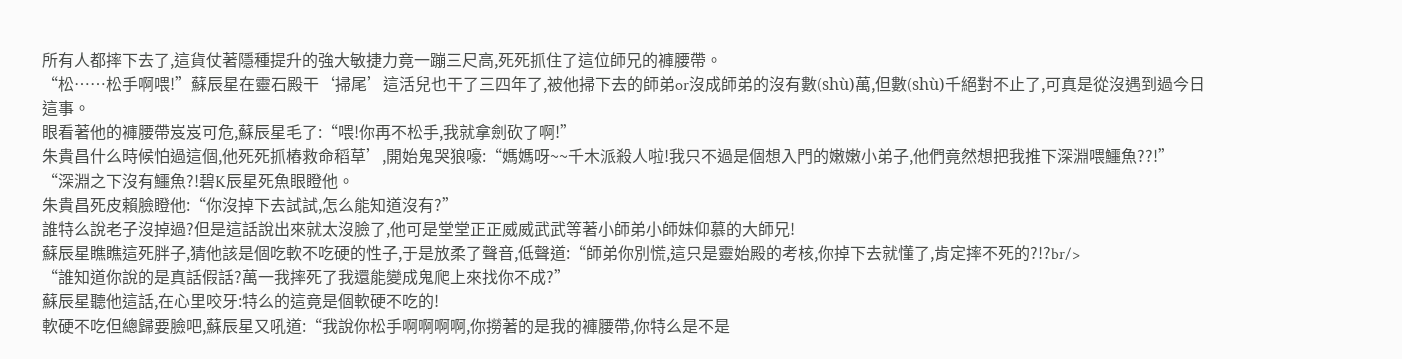所有人都摔下去了,這貨仗著隱種提升的強大敏捷力竟一蹦三尺高,死死抓住了這位師兄的褲腰帶。
“松……松手啊喂!”蘇辰星在靈石殿干‘掃尾’這活兒也干了三四年了,被他掃下去的師弟or沒成師弟的沒有數(shù)萬,但數(shù)千絕對不止了,可真是從沒遇到過今日這事。
眼看著他的褲腰帶岌岌可危,蘇辰星毛了:“喂!你再不松手,我就拿劍砍了啊!”
朱貴昌什么時候怕過這個,他死死抓樁救命稻草’,開始鬼哭狼嚎:“媽媽呀~~千木派殺人啦!我只不過是個想入門的嫩嫩小弟子,他們竟然想把我推下深淵喂鱷魚??!”
“深淵之下沒有鱷魚?!碧K辰星死魚眼瞪他。
朱貴昌死皮賴臉瞪他:“你沒掉下去試試,怎么能知道沒有?”
誰特么說老子沒掉過?但是這話說出來就太沒臉了,他可是堂堂正正威威武武等著小師弟小師妹仰慕的大師兄!
蘇辰星瞧瞧這死胖子,猜他該是個吃軟不吃硬的性子,于是放柔了聲音,低聲道:“師弟你別慌,這只是靈始殿的考核,你掉下去就懂了,肯定摔不死的?!?br/>
“誰知道你說的是真話假話?萬一我摔死了我還能變成鬼爬上來找你不成?”
蘇辰星聽他這話,在心里咬牙:特么的這竟是個軟硬不吃的!
軟硬不吃但總歸要臉吧,蘇辰星又吼道:“我說你松手啊啊啊啊,你撈著的是我的褲腰帶,你特么是不是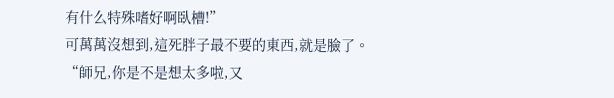有什么特殊嗜好啊臥槽!”
可萬萬沒想到,這死胖子最不要的東西,就是臉了。
“師兄,你是不是想太多啦,又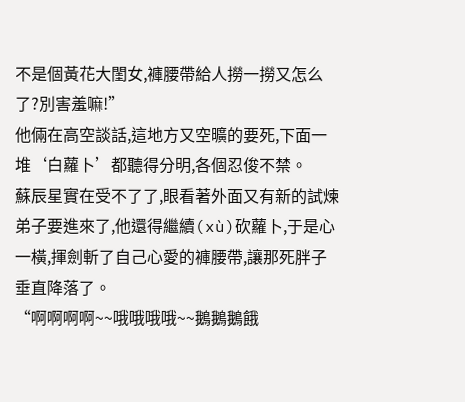不是個黃花大閨女,褲腰帶給人撈一撈又怎么了?別害羞嘛!”
他倆在高空談話,這地方又空曠的要死,下面一堆‘白蘿卜’都聽得分明,各個忍俊不禁。
蘇辰星實在受不了了,眼看著外面又有新的試煉弟子要進來了,他還得繼續(xù)砍蘿卜,于是心一橫,揮劍斬了自己心愛的褲腰帶,讓那死胖子垂直降落了。
“啊啊啊啊~~哦哦哦哦~~鵝鵝鵝餓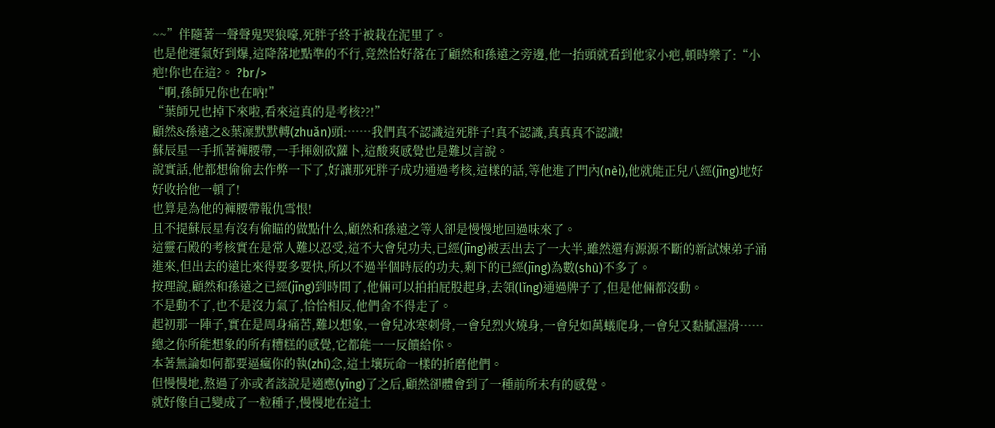~~”伴隨著一聲聲鬼哭狼嚎,死胖子終于被栽在泥里了。
也是他運氣好到爆,這降落地點準的不行,竟然恰好落在了顧然和孫遠之旁邊,他一抬頭就看到他家小疤,頓時樂了:“小疤!你也在這?。 ?br/>
“啊,孫師兄你也在吶!”
“葉師兄也掉下來啦,看來這真的是考核??!”
顧然&孫遠之&葉凜默默轉(zhuǎn)頭:……我們真不認識這死胖子!真不認識,真真真不認識!
蘇辰星一手抓著褲腰帶,一手揮劍砍蘿卜,這酸爽感覺也是難以言說。
說實話,他都想偷偷去作弊一下了,好讓那死胖子成功通過考核,這樣的話,等他進了門內(nèi),他就能正兒八經(jīng)地好好收拾他一頓了!
也算是為他的褲腰帶報仇雪恨!
且不提蘇辰星有沒有偷瞄的做點什么,顧然和孫遠之等人卻是慢慢地回過味來了。
這靈石殿的考核實在是常人難以忍受,這不大會兒功夫,已經(jīng)被丟出去了一大半,雖然還有源源不斷的新試煉弟子涌進來,但出去的遠比來得要多要快,所以不過半個時辰的功夫,剩下的已經(jīng)為數(shù)不多了。
按理說,顧然和孫遠之已經(jīng)到時間了,他倆可以拍拍屁股起身,去領(lǐng)通過牌子了,但是他倆都沒動。
不是動不了,也不是沒力氣了,恰恰相反,他們舍不得走了。
起初那一陣子,實在是周身痛苦,難以想象,一會兒冰寒刺骨,一會兒烈火燒身,一會兒如萬蟻爬身,一會兒又黏膩濕滑……總之你所能想象的所有糟糕的感覺,它都能一一反饋給你。
本著無論如何都要逼瘋你的執(zhí)念,這土壤玩命一樣的折磨他們。
但慢慢地,熬過了亦或者該說是適應(yīng)了之后,顧然卻體會到了一種前所未有的感覺。
就好像自己變成了一粒種子,慢慢地在這土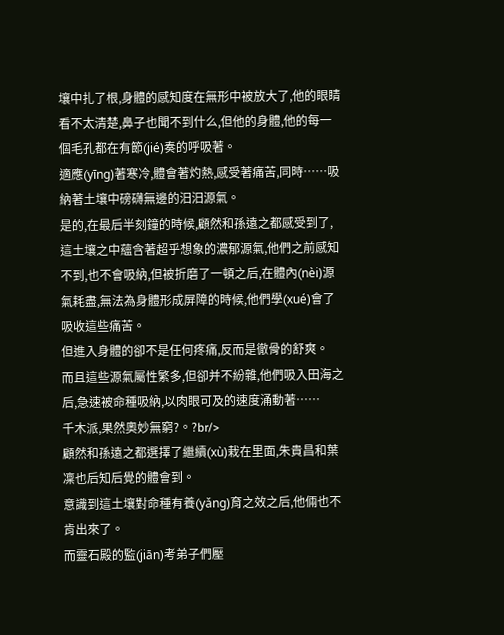壤中扎了根,身體的感知度在無形中被放大了,他的眼睛看不太清楚,鼻子也聞不到什么,但他的身體,他的每一個毛孔都在有節(jié)奏的呼吸著。
適應(yīng)著寒冷,體會著灼熱,感受著痛苦,同時……吸納著土壤中磅礴無邊的汩汩源氣。
是的,在最后半刻鐘的時候,顧然和孫遠之都感受到了,這土壤之中蘊含著超乎想象的濃郁源氣,他們之前感知不到,也不會吸納,但被折磨了一頓之后,在體內(nèi)源氣耗盡,無法為身體形成屏障的時候,他們學(xué)會了吸收這些痛苦。
但進入身體的卻不是任何疼痛,反而是徹骨的舒爽。
而且這些源氣屬性繁多,但卻并不紛雜,他們吸入田海之后,急速被命種吸納,以肉眼可及的速度涌動著……
千木派,果然奧妙無窮?。?br/>
顧然和孫遠之都選擇了繼續(xù)栽在里面,朱貴昌和葉凜也后知后覺的體會到。
意識到這土壤對命種有養(yǎng)育之效之后,他倆也不肯出來了。
而靈石殿的監(jiān)考弟子們壓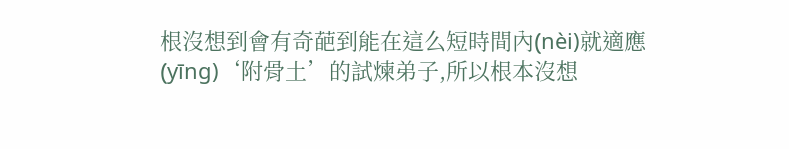根沒想到會有奇葩到能在這么短時間內(nèi)就適應(yīng)‘附骨土’的試煉弟子,所以根本沒想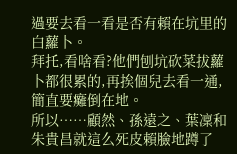過要去看一看是否有賴在坑里的白蘿卜。
拜托,看啥看?他們刨坑砍菜拔蘿卜都很累的,再挨個兒去看一通,簡直要癱倒在地。
所以……顧然、孫遠之、葉凜和朱貴昌就這么死皮賴臉地蹲了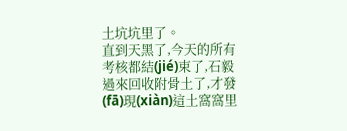土坑坑里了。
直到天黑了,今天的所有考核都結(jié)束了,石毅過來回收附骨土了,才發(fā)現(xiàn)這土窩窩里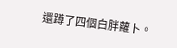還蹲了四個白胖蘿卜。